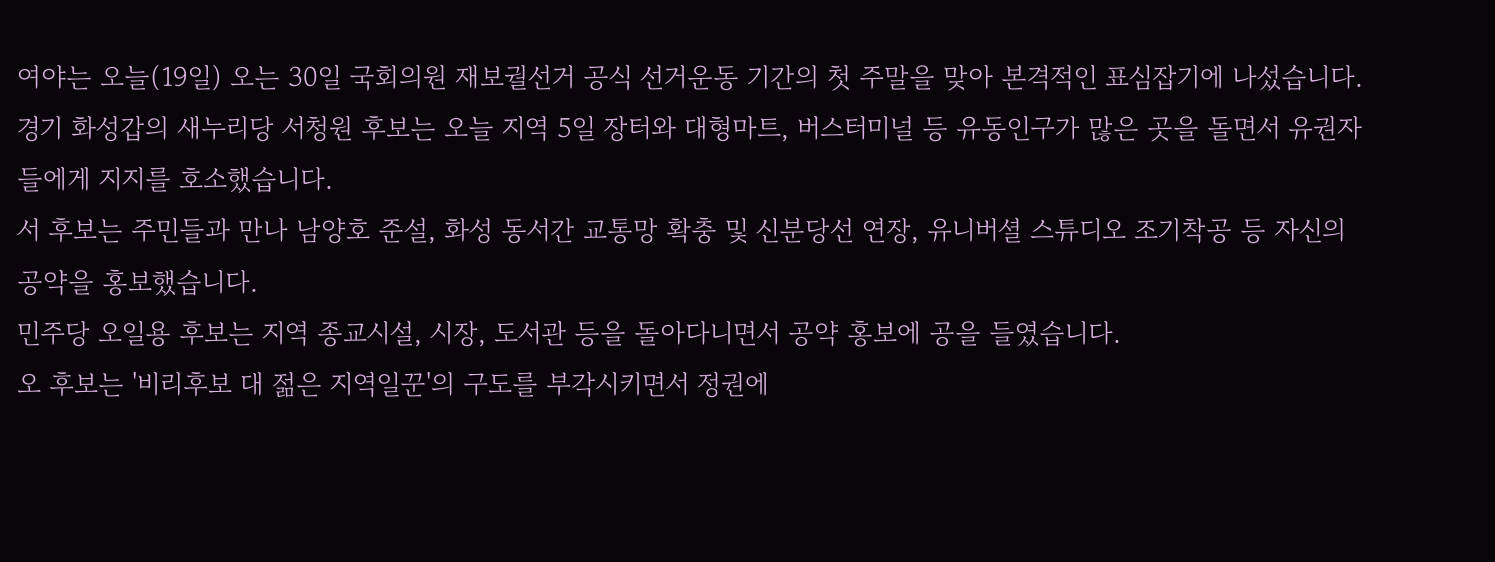여야는 오늘(19일) 오는 30일 국회의원 재보궐선거 공식 선거운동 기간의 첫 주말을 맞아 본격적인 표심잡기에 나섰습니다.
경기 화성갑의 새누리당 서청원 후보는 오늘 지역 5일 장터와 대형마트, 버스터미널 등 유동인구가 많은 곳을 돌면서 유권자들에게 지지를 호소했습니다.
서 후보는 주민들과 만나 남양호 준설, 화성 동서간 교통망 확충 및 신분당선 연장, 유니버셜 스튜디오 조기착공 등 자신의 공약을 홍보했습니다.
민주당 오일용 후보는 지역 종교시설, 시장, 도서관 등을 돌아다니면서 공약 홍보에 공을 들였습니다.
오 후보는 '비리후보 대 젊은 지역일꾼'의 구도를 부각시키면서 정권에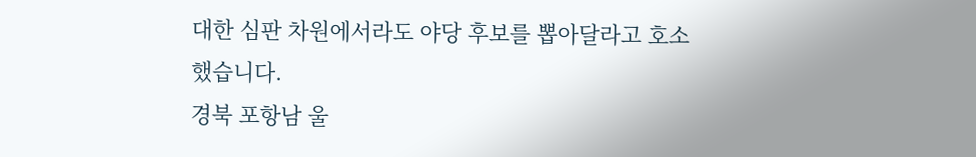대한 심판 차원에서라도 야당 후보를 뽑아달라고 호소했습니다.
경북 포항남 울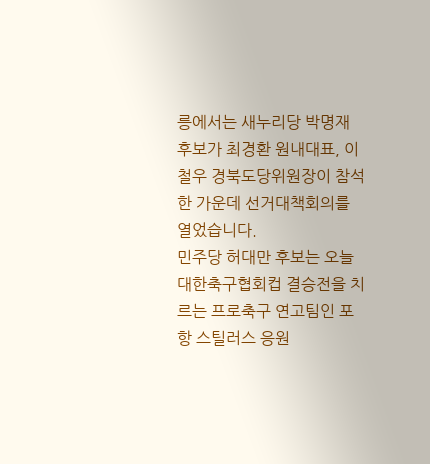릉에서는 새누리당 박명재 후보가 최경환 원내대표, 이철우 경북도당위원장이 참석한 가운데 선거대책회의를 열었습니다.
민주당 허대만 후보는 오늘 대한축구협회컵 결승전을 치르는 프로축구 연고팀인 포항 스틸러스 응원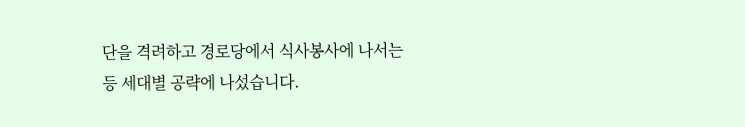단을 격려하고 경로당에서 식사봉사에 나서는 등 세대별 공략에 나섰습니다.